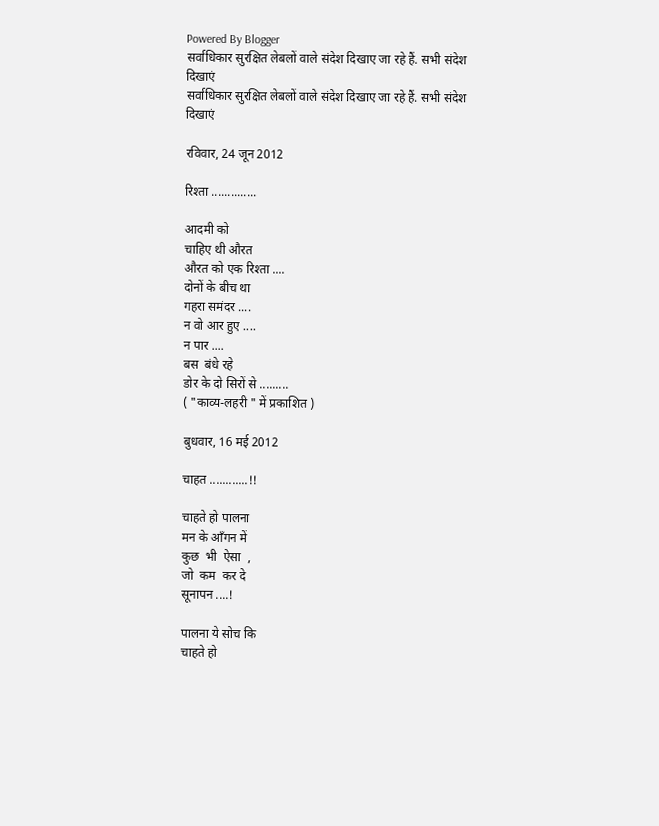Powered By Blogger
सर्वाधिकार सुरक्षित लेबलों वाले संदेश दिखाए जा रहे हैं. सभी संदेश दिखाएं
सर्वाधिकार सुरक्षित लेबलों वाले संदेश दिखाए जा रहे हैं. सभी संदेश दिखाएं

रविवार, 24 जून 2012

रिश्ता ..............

आदमी को
चाहिए थी औरत
औरत को एक रिश्ता ....
दोनों के बीच था
गहरा समंदर ....
न वो आर हुए ....
न पार ....
बस  बंधे रहे
डोर के दो सिरों से .........
( "काव्य-लहरी " में प्रकाशित )

बुधवार, 16 मई 2012

चाहत ............!!

चाहते हो पालना
मन के आँगन में
कुछ  भी  ऐसा  ,
जो  कम  कर दे
सूनापन ....!

पालना ये सोच कि
चाहते हो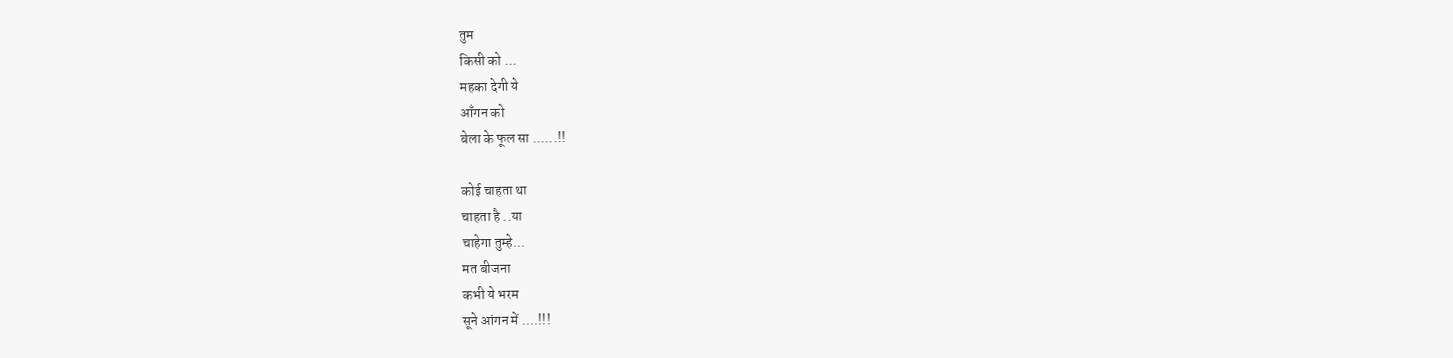तुम
किसी को ...
महका देगी ये
आँगन को
बेला के फूल सा ......!!

कोई चाहता था
चाहता है ..या
चाहेगा तुम्हे...
मत बीजना
कभी ये भरम
सूने आंगन में ....!!!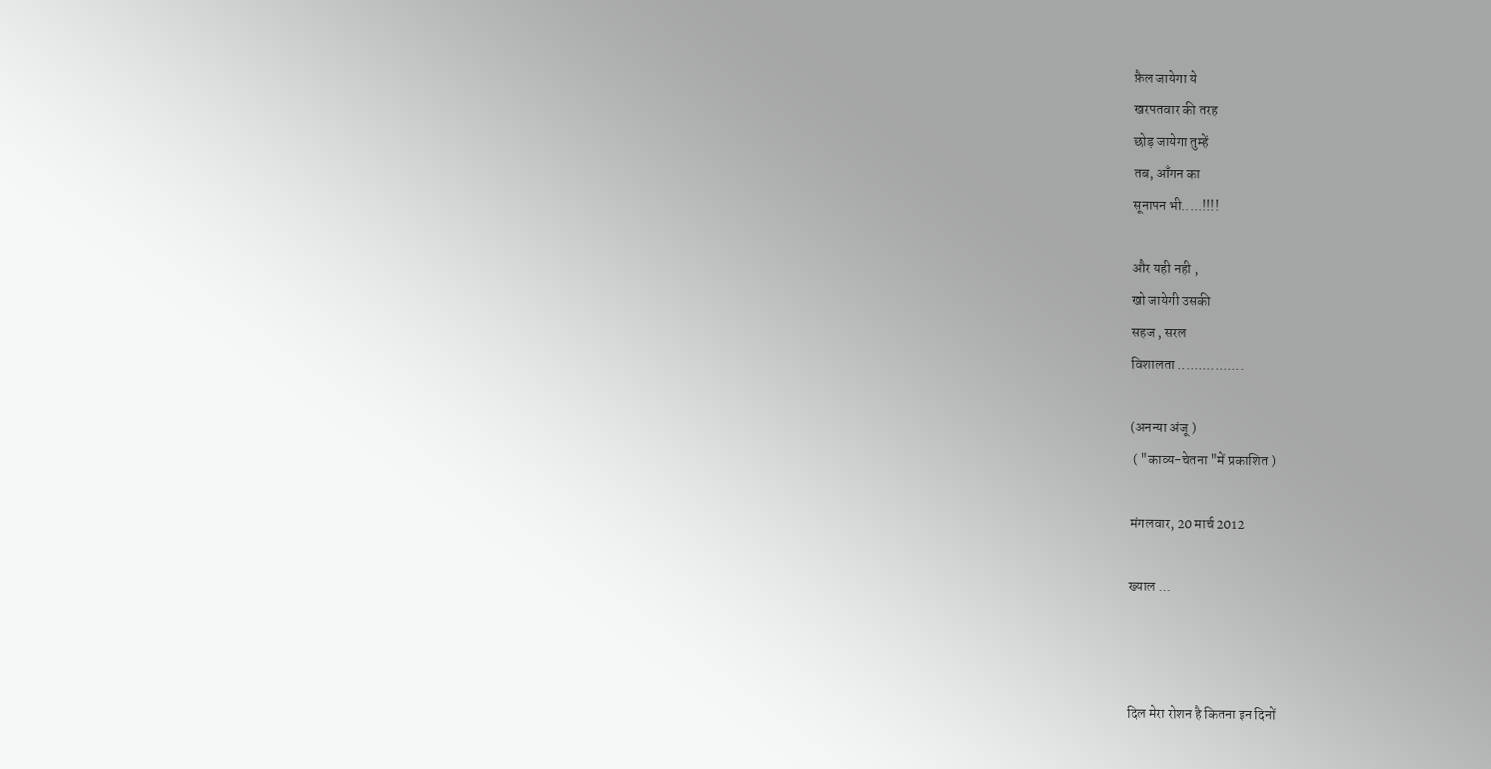फ़ैल जायेगा ये
खरपतवार की तरह
छोड़ जायेगा तुम्हें
तब, आँगन का
सूनापन भी.....!!!!

और यही नही ,
खो जायेगी उसकी
सहज , सरल
विशालता ................

(अनन्या अंजू )
 ( "काव्य-चेतना "में प्रकाशित )

मंगलवार, 20 मार्च 2012

ख्याल ...



दिल मेरा रोशन है कितना इन दिनों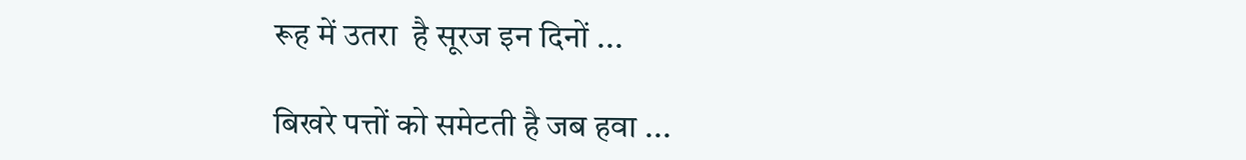रूह में उतरा  है सूरज इन दिनों ...

बिखरे पत्तों को समेटती है जब हवा ...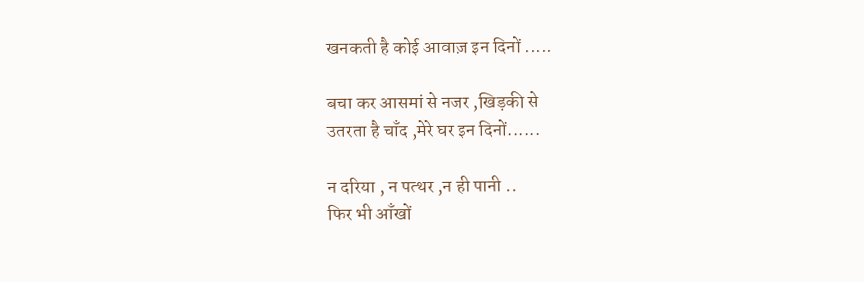खनकती है कोई आवाज़ इन दिनों .....

बचा कर आसमां से नजर ,खिड़की से
उतरता है चाँद ,मेरे घर इन दिनों......

न दरिया , न पत्थर ,न ही पानी ..
फिर भी आँखों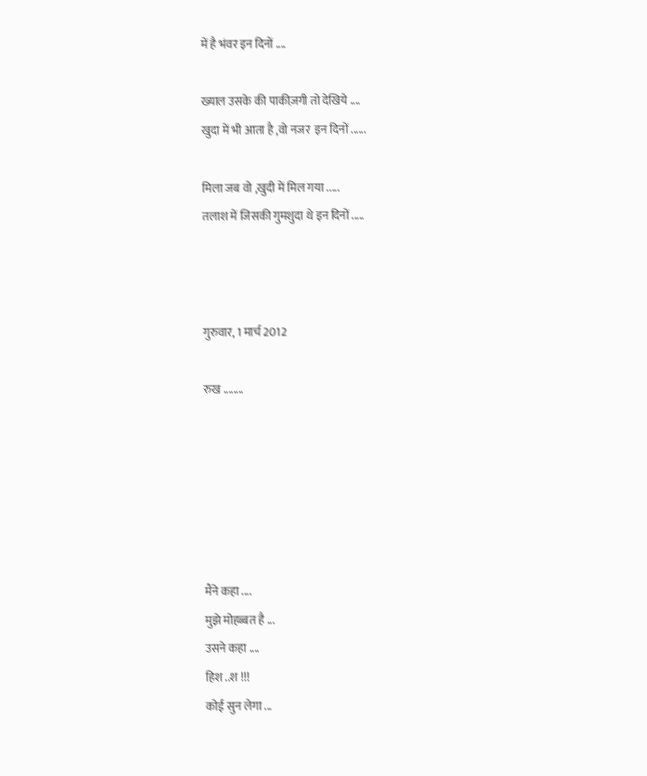में है भंवर इन दिनों ....

ख्याल उसके की पाकीज़गी तो देखिये ....
खुदा में भी आता है ,वो नजर  इन दिनों ......

मिला जब वो ,खुदी में मिल गया .....
तलाश में जिसकी गुमशुदा थे इन दिनों .....



गुरुवार, 1 मार्च 2012

रुख ........






मैंने कहा ....
मुझे मोहब्बत है ...
उसने कहा ....
हिश ..श !!!
कोई सुन लेगा ...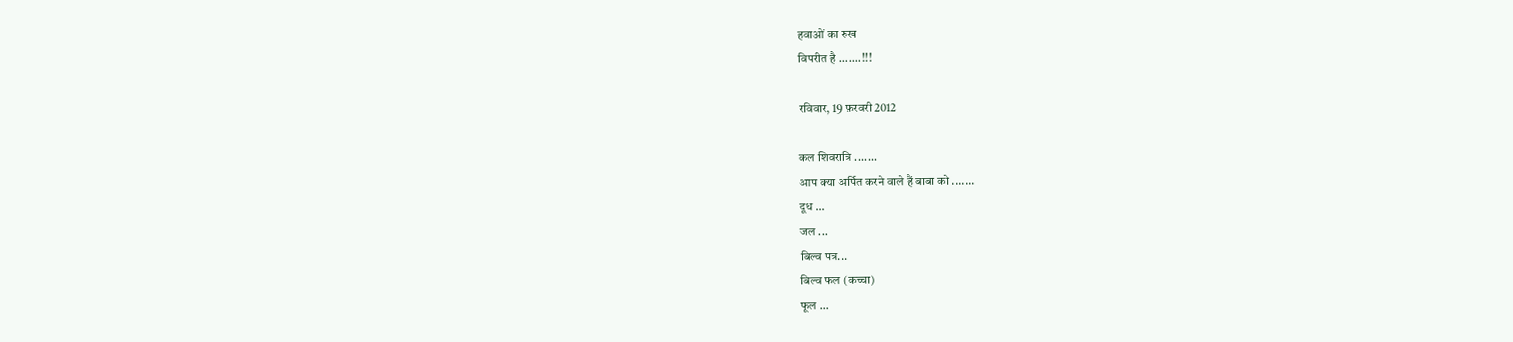हवाओं का रुख
विपरीत है .......!!!

रविवार, 19 फ़रवरी 2012

कल शिवरात्रि .......
आप क्या अर्पित करने वाले हैं बाबा को .......
दूध ...
जल ...
बिल्व पत्र...
बिल्व फल (कच्चा)
फूल ...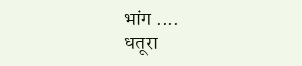भांग ....
धतूरा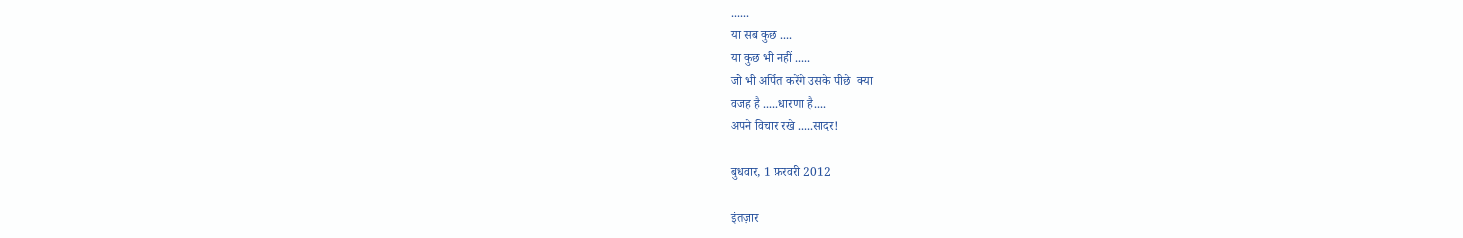......
या सब कुछ ....
या कुछ भी नहीं .....
जो भी अर्पित करेंगे उसके पीछे  क्या
वजह है .....धारणा है....
अपने विचार रखे .....सादर!

बुधवार, 1 फ़रवरी 2012

इंतज़ार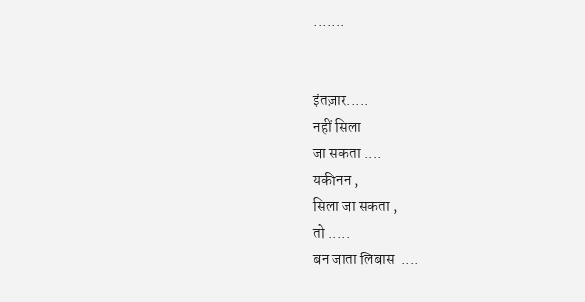.......


इंतज़ार.....
नहीं सिला
जा सकता ....
यकीनन ,
सिला जा सकता ,
तो .....
बन जाता लिबास  ....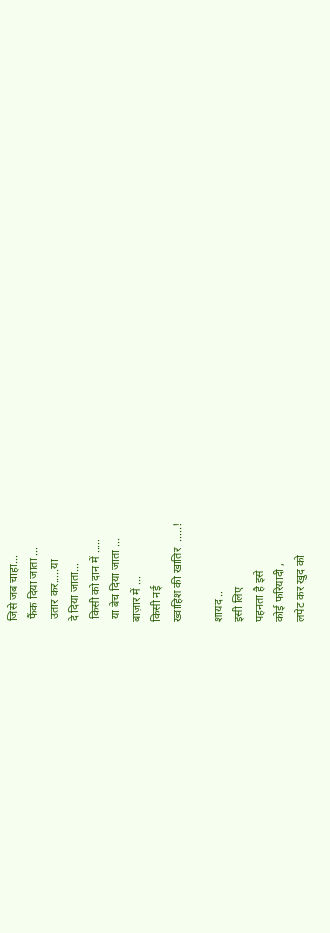जिसे जब चाहा...
 फैंक दिया जाता ...
 उतार कर.....या
दे दिया जाता...
 किसी को दान में .....
 या बेच दिया जाता ...
बाज़ार में ...
किसी नई
ख्वाहिश की खातिर  .....!

शायद ..
इसी लिए
पहनता है इसे
कोई फरियादी ,
लपेट कर खुद को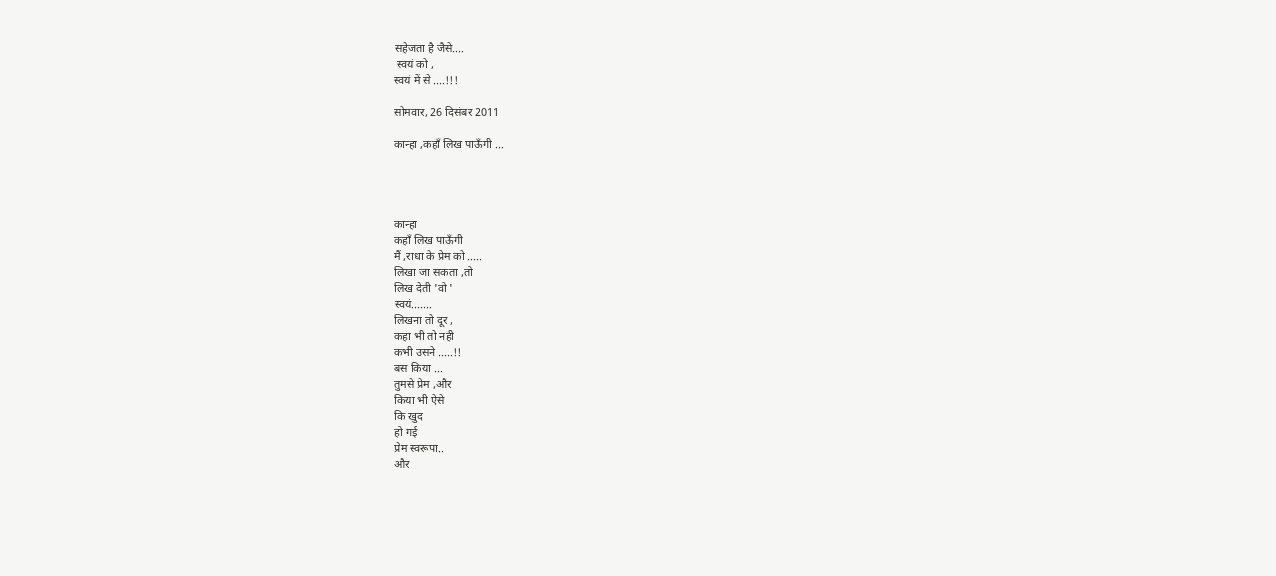सहेजता है जैसे....
 स्वयं को ,
स्वयं में से ....!!!

सोमवार, 26 दिसंबर 2011

कान्हा ,कहाँ लिख पाऊँगी ...




कान्हा
कहाँ लिख पाऊँगी
मैं ,राधा के प्रेम को .....
लिखा जा सकता ,तो
लिख देती 'वो '
स्वयं.......
लिखना तो दूर ,
कहा भी तो नही
कभी उसने .....!!
बस किया ...
तुमसे प्रेम ,और
किया भी ऐसे
कि खुद
हो गई
प्रेम स्वरूपा..
और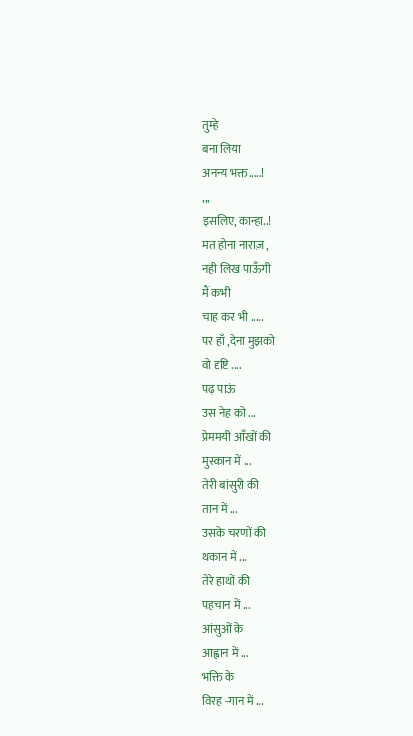तुम्हे
बना लिया
अनन्य भक्त.....!
,,,
इसलिए, कान्हा..!
मत होना नाराज़ ,
नही लिख पाऊँगी
मैं कभी
चाह कर भी .....
पर हाँ ,देना मुझको
वो दृष्टि ....
पढ़ पाऊं
उस नेह को ...
प्रेममयी आँखों की
मुस्कान में ...
तेरी बांसुरी की
तान में ...
उसके चरणों की
थकान में ...
तेरे हाथों की
पहचान में ...
आंसुओं के
आह्वान में ...
भक्ति के
विरह -गान में ...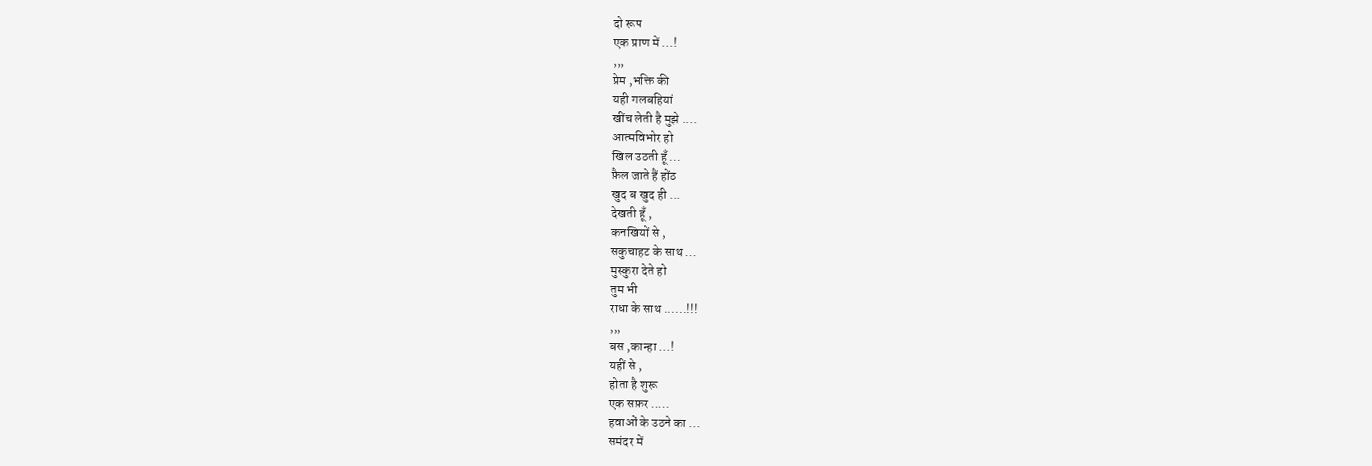दो रूप
एक प्राण में ...!
,,,
प्रेम ,भक्ति की
यही गलबहियां
खींच लेती है मुझे ....
आत्मविभोर हो
खिल उठती हूँ ...
फ़ैल जाते हैं होंठ
खुद ब खुद ही ...
देखती हूँ ,
कनखियों से ,
सकुचाहट के साथ ...
मुस्कुरा देते हो
तुम भी
राधा के साथ ......!!!
,,,
बस ,कान्हा ...!
यहीं से ,
होता है शुरू
एक सफ़र .....
हवाओं के उठने का ...
समंदर में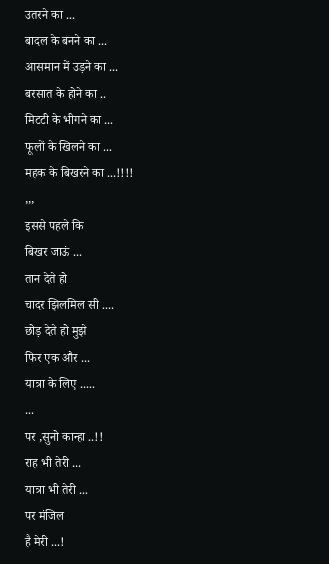उतरने का ...
बादल के बनने का ...
आसमान में उड़ने का ...
बरसात के होने का ..
मिटटी के भीगने का ...
फूलों के खिलने का ...
महक के बिखरने का ...!!!!
,,,
इससे पहले कि
बिखर जाऊं ...
तान देते हो
चादर झिलमिल सी ....
छोड़ देते हो मुझे
फिर एक और ...
यात्रा के लिए .....
...
पर ,सुनो कान्हा ..!!
राह भी तेरी ...
यात्रा भी तेरी ...
पर मंजिल
है मेरी ...!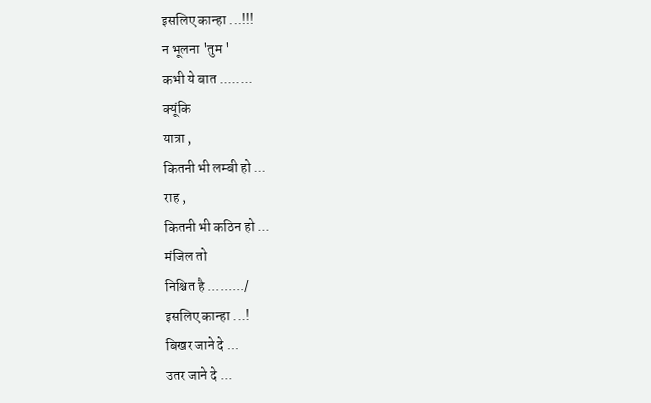इसलिए कान्हा ...!!!
न भूलना 'तुम '
कभी ये बात ........
क्यूंकि
यात्रा ,
कितनी भी लम्बी हो ...
राह ,
कितनी भी कठिन हो ...
मंजिल तो
निश्चित है ........./
इसलिए कान्हा ...!
बिखर जाने दे ...
उतर जाने दे ...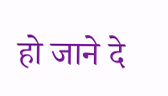हो जाने दे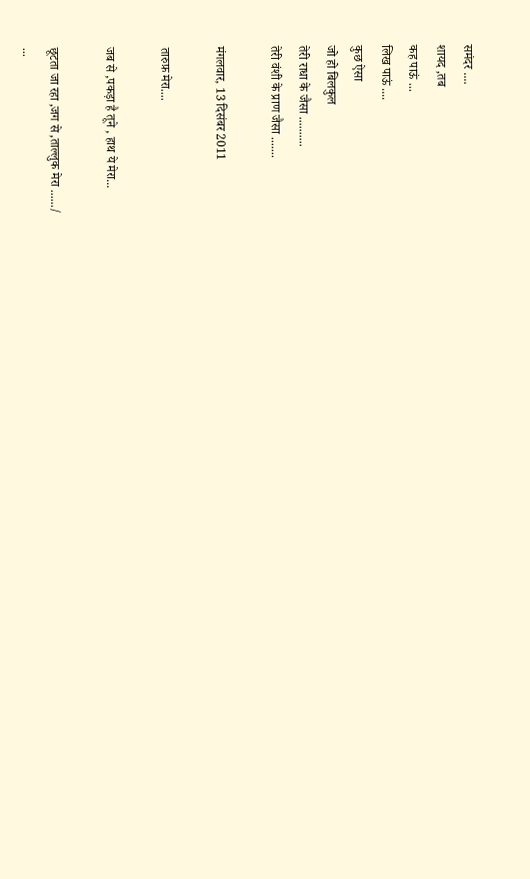समंदर ....
शायद ,तब
कह पाऊं ...
लिख पाऊं ....
कुछ ऐसा
जो हो बिलकुल
तेरी राधा के जैसा ..........
तेरी वंशी के प्राण जैसा .......

मंगलवार, 13 दिसंबर 2011

तारुफ़ मेरा....

जब से ,पकड़ा है तूने , हाथ ये मेरा...

छूटता जा रहा ,जग से ,ताल्लुक मेरा ....../
...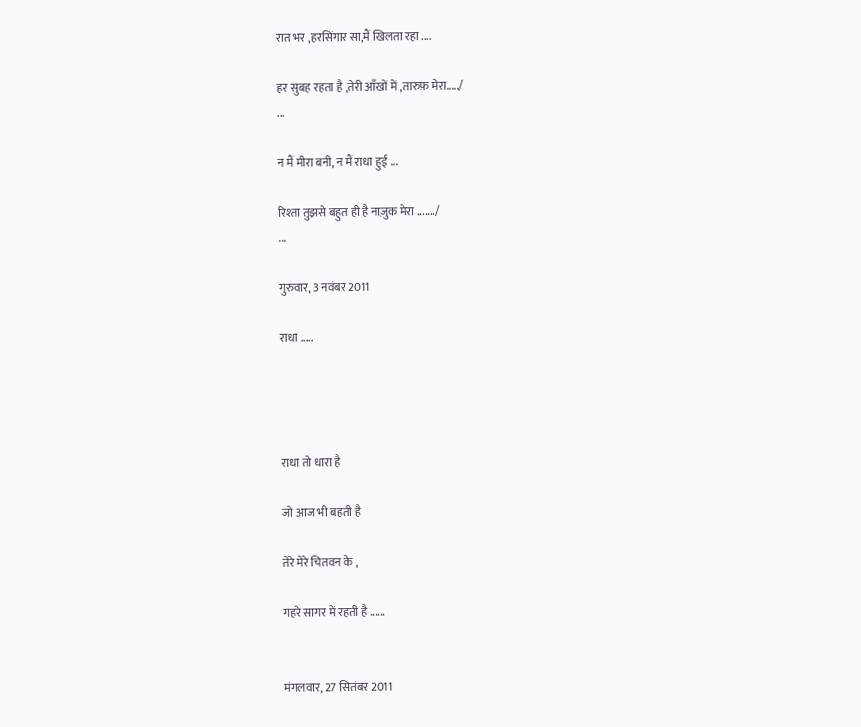रात भर ,हरसिंगार सा,मैं खिलता रहा ....

हर सुबह रहता है ,तेरी आँखों में ,तारुफ़ मेरा...../
...

न मैं मीरा बनी, न मैं राधा हुई ...

रिश्ता तुझसे बहुत ही है नाज़ुक मेरा ......./
...

गुरुवार, 3 नवंबर 2011

राधा .....




राधा तो धारा है

जो आज भी बहती है

तेरे मेरे चितवन के ,

गहरे सागर में रहती है ......


मंगलवार, 27 सितंबर 2011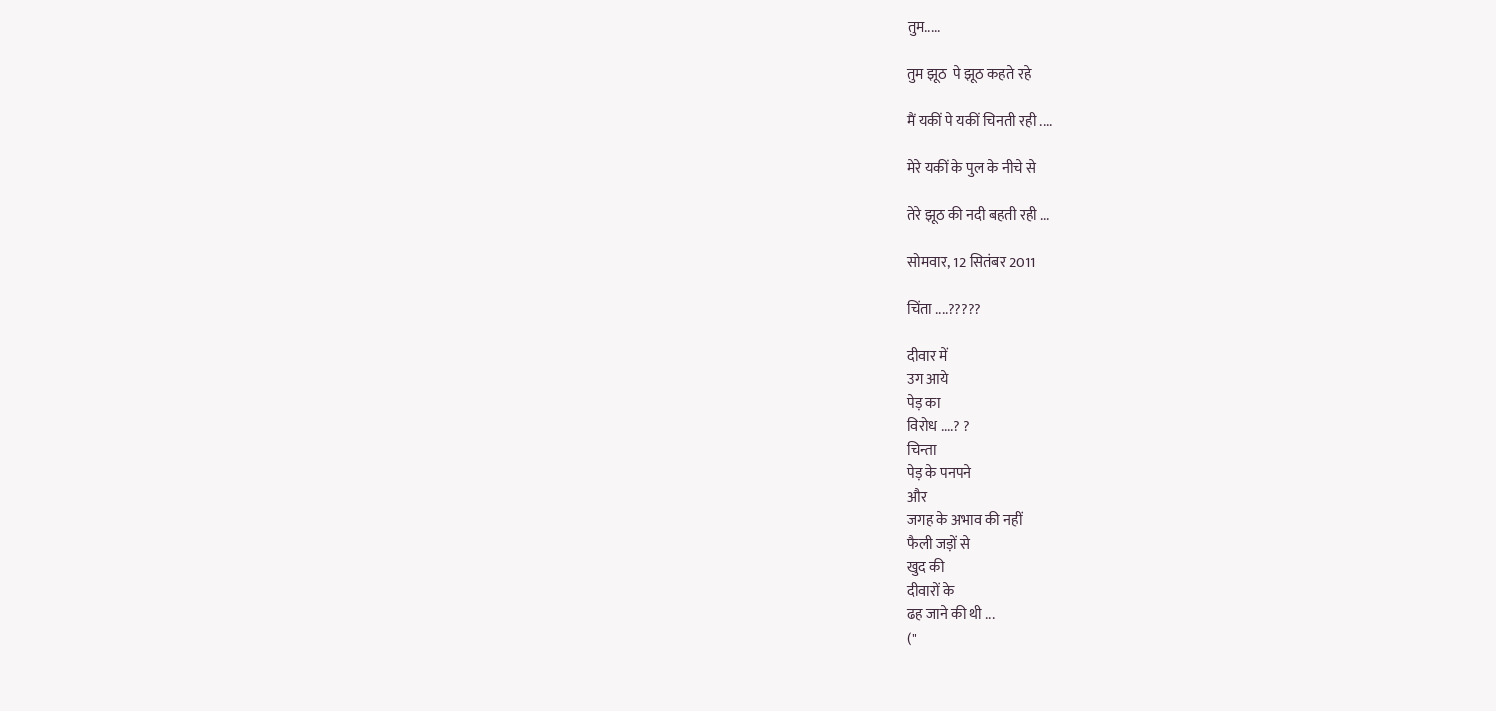तुम.....

तुम झूठ  पे झूठ कहते रहे

मैं यकीं पे यकीं चिनती रही ....

मेरे यकीं के पुल के नीचे से

तेरे झूठ की नदी बहती रही ...

सोमवार, 12 सितंबर 2011

चिंता ....?????

दीवार में
उग आये
पेड़ का
विरोध ....? ?
चिन्ता
पेड़ के पनपने
और
जगह के अभाव की नहीं
फैली जड़ों से
खुद की
दीवारों के
ढह जाने की थी ...
("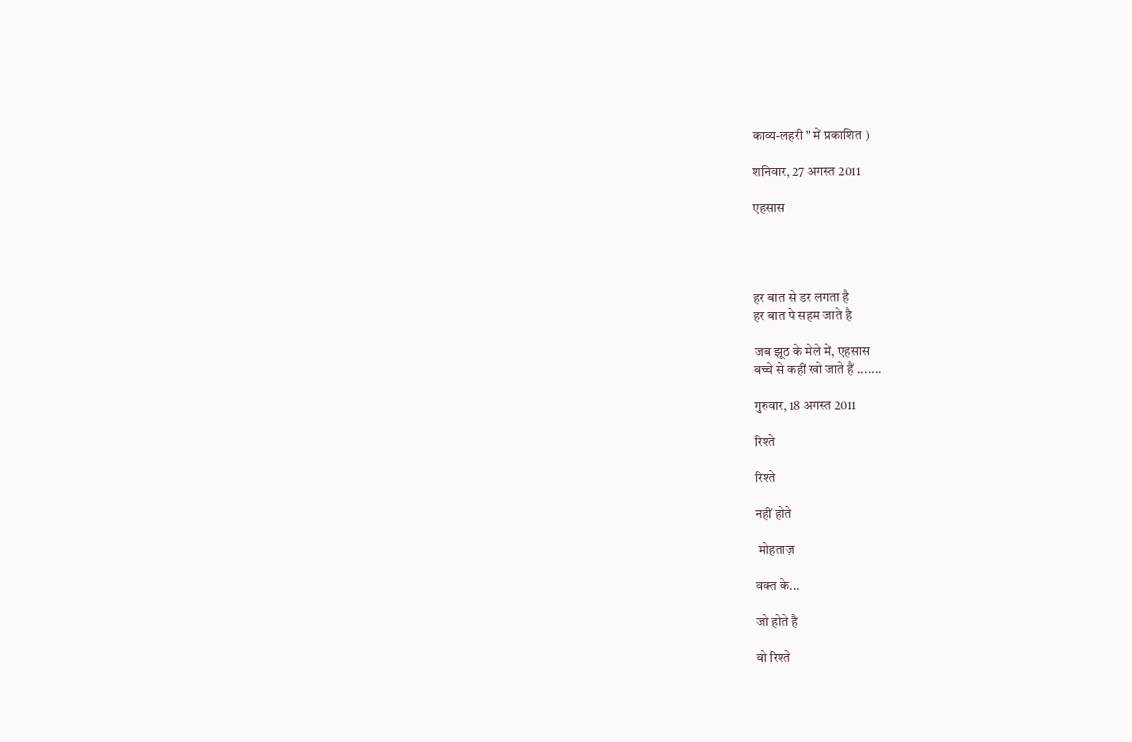काव्य-लहरी " में प्रकाशित )

शनिवार, 27 अगस्त 2011

एहसास




हर बात से डर लगता है
हर बात पे सहम जाते है

जब झूठ के मेले में, एहसास
बच्चे से कहीं खो जाते हैं .......

गुरुवार, 18 अगस्त 2011

रिश्ते

रिश्ते

नहीं होते

 मोहताज़

वक्त के...

जो होते है

वो रिश्ते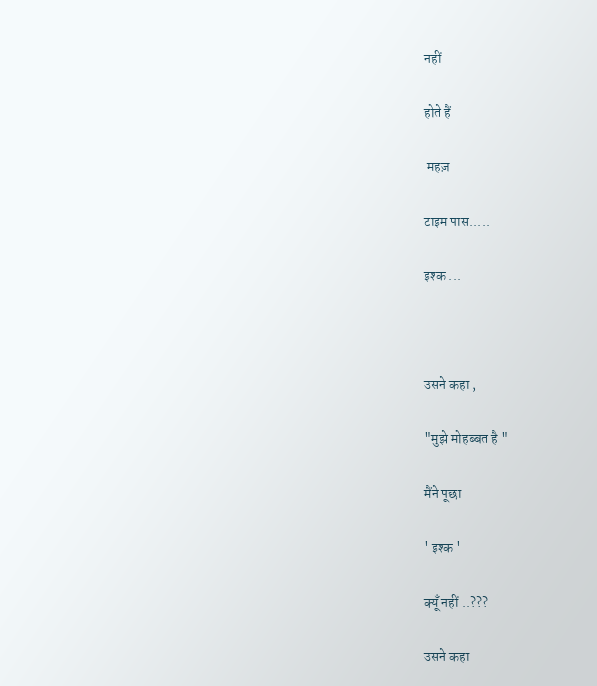नहीं

होते हैं

 महज़

टाइम पास.....

इश्क ...



उसने कहा ,

"मुझे मोहब्बत है "

मैंने पूछा

' इश्क '

क्यूँ नहीं ..???

उसने कहा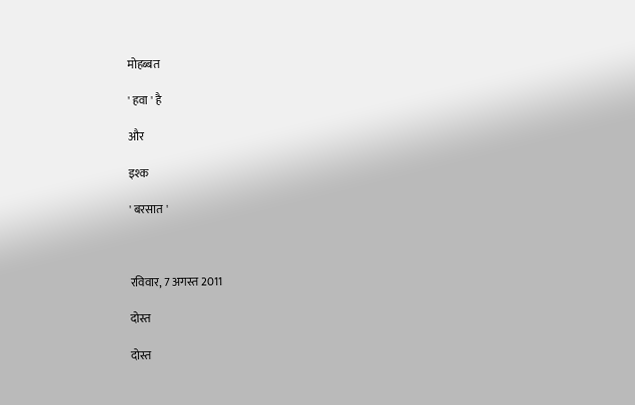मोहब्बत

' हवा ' है

और

इश्क

' बरसात '



रविवार, 7 अगस्त 2011

दोस्त

दोस्त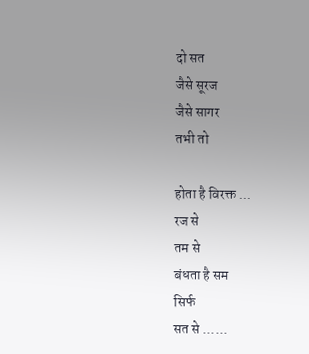दो सत
जैसे सूरज
जैसे सागर
तभी तो

होता है विरक्त ...
रज से
तम से
बंधता है सम
सिर्फ
सत से ......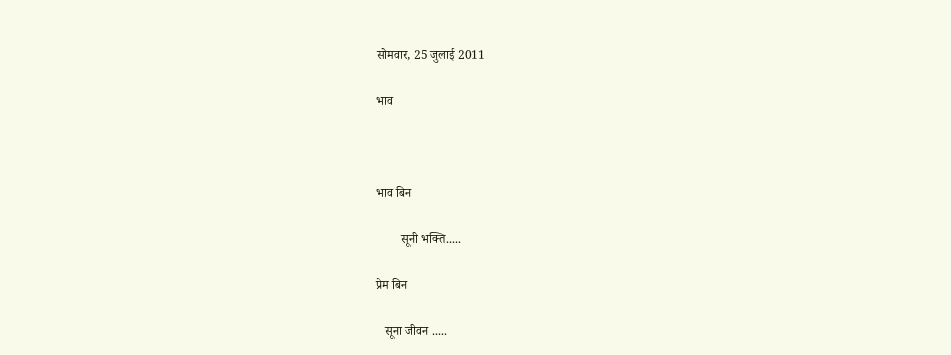सोमवार, 25 जुलाई 2011

भाव



भाव बिन

        सूनी भक्ति.....

प्रेम बिन

   सूना जीवन .....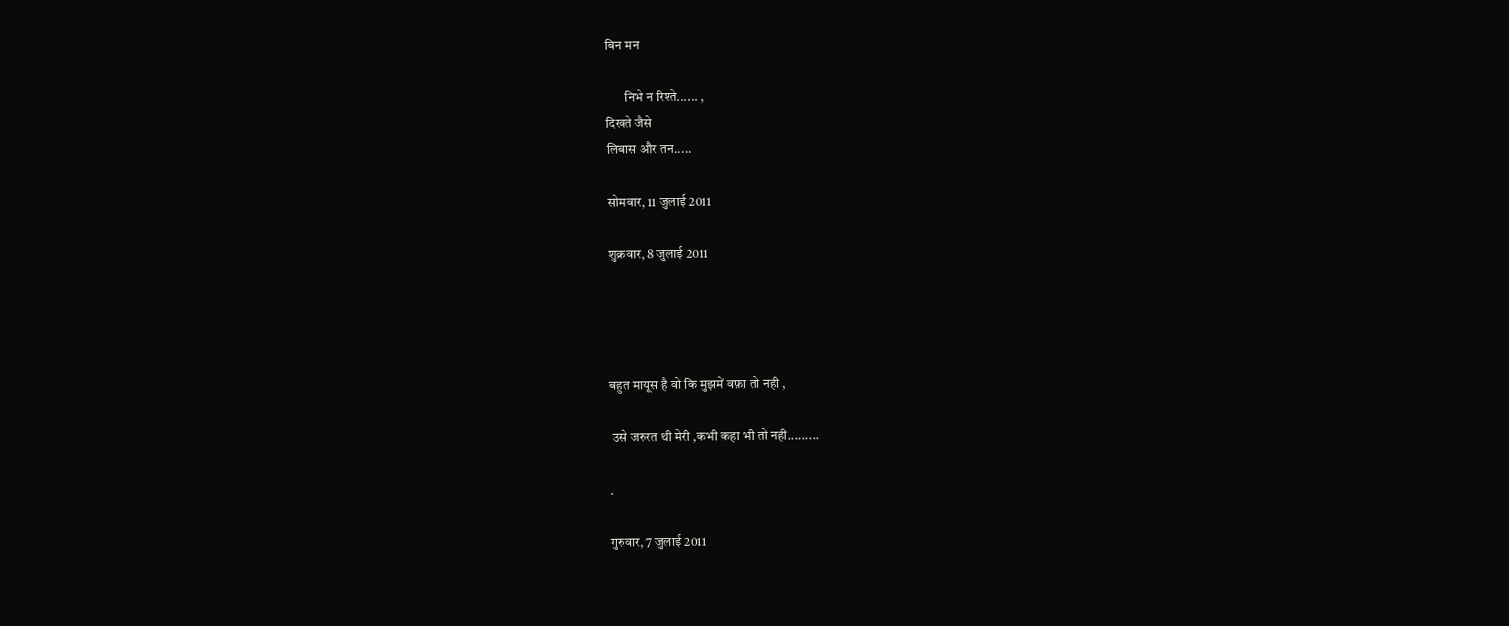बिन मन

       निभे न रिश्ते...... ,
दिखते जैसे
लिबास और तन.....

सोमवार, 11 जुलाई 2011

शुक्रवार, 8 जुलाई 2011




बहुत मायूस है वो कि मुझमें वफ़ा तो नही ,

 उसे जरुरत थी मेरी ,कभी कहा भी तो नही.........

.

गुरुवार, 7 जुलाई 2011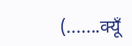(.......क्यूँ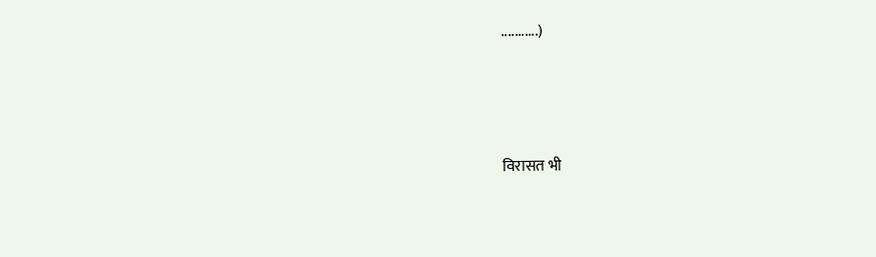...........)




विरासत भी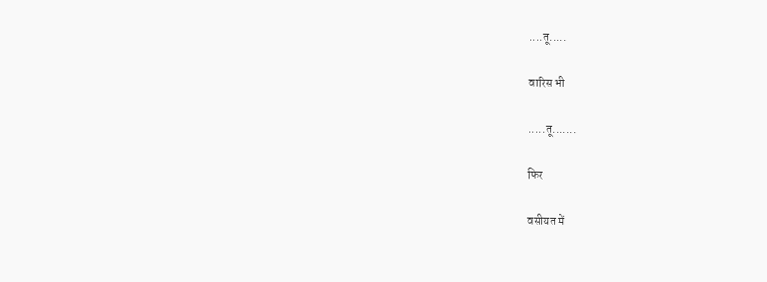....तू.....

वारिस भी

.....तू.......

फिर

वसीयत में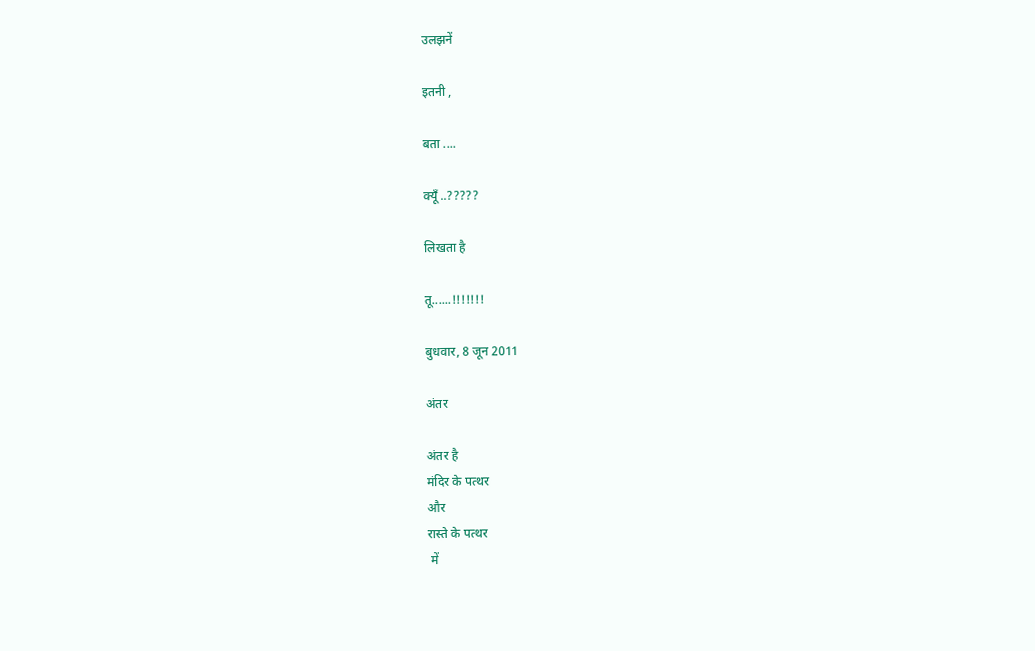उलझनें

इतनी ,

बता ....

क्यूँ ..?????

लिखता है

तू......!!!!!!!

बुधवार, 8 जून 2011

अंतर

अंतर है
मंदिर के पत्थर
और
रास्ते के पत्थर
 में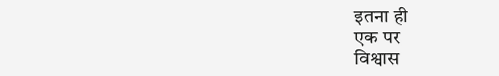इतना ही
एक पर
विश्वास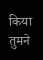किया
तुमने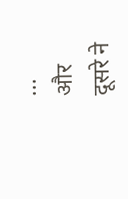...
और
दूसरे ने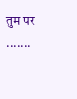तुम पर .......